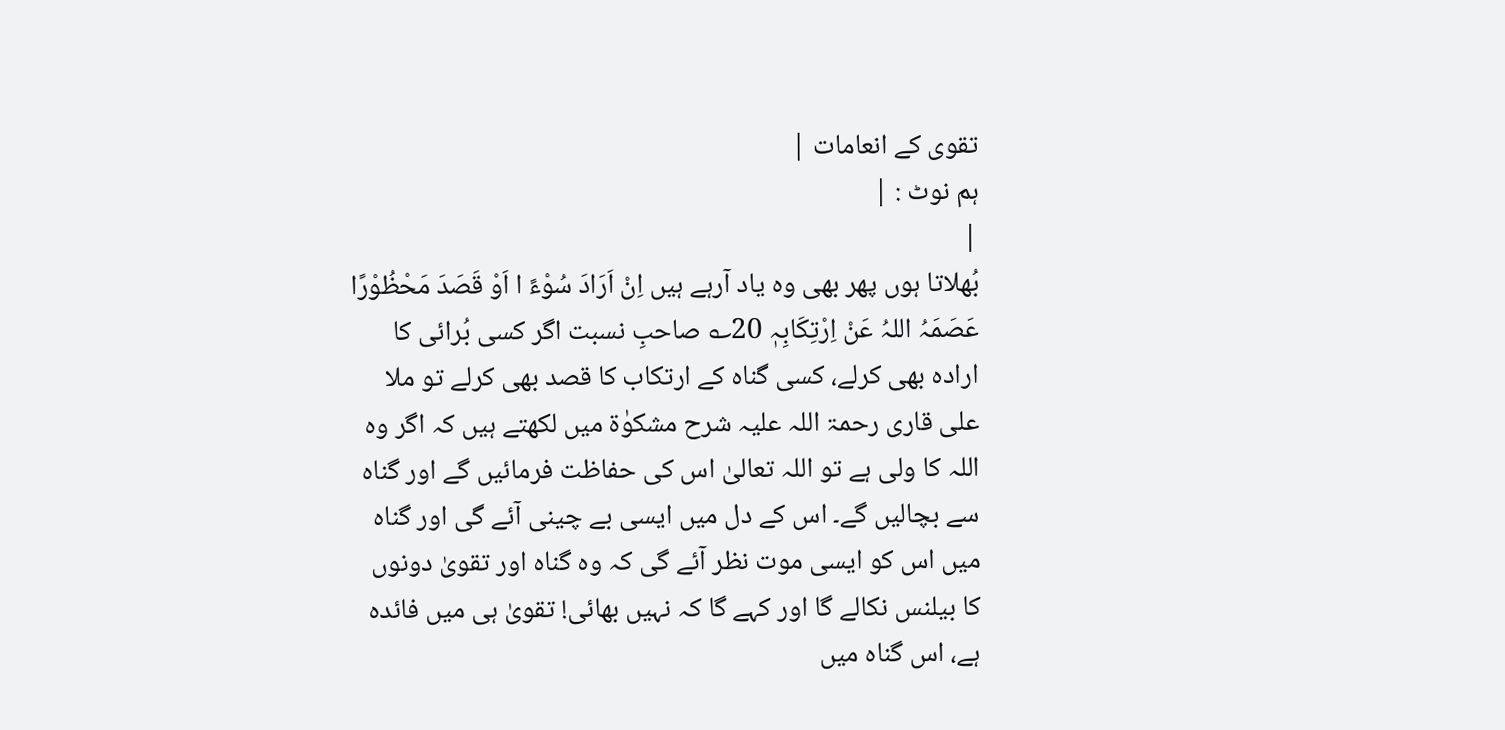تقوی کے انعامات |
ہم نوٹ : |
|
بُھلاتا ہوں پھر بھی وہ یاد آرہے ہیں اِنْ اَرَادَ سُوْءً ا اَوْ قَصَدَ مَحْظُوْرًا عَصَمَہُ اللہُ عَنْ اِرْتِکَابِہٖ 20؎ صاحبِ نسبت اگر کسی بُرائی کا ارادہ بھی کرلے، کسی گناہ کے ارتکاب کا قصد بھی کرلے تو ملا علی قاری رحمۃ اللہ علیہ شرح مشکوٰۃ میں لکھتے ہیں کہ اگر وہ اللہ کا ولی ہے تو اللہ تعالیٰ اس کی حفاظت فرمائیں گے اور گناہ سے بچالیں گے۔ اس کے دل میں ایسی بے چینی آئے گی اور گناہ میں اس کو ایسی موت نظر آئے گی کہ وہ گناہ اور تقویٰ دونوں کا بیلنس نکالے گا اور کہے گا کہ نہیں بھائی! تقویٰ ہی میں فائدہ ہے، اس گناہ میں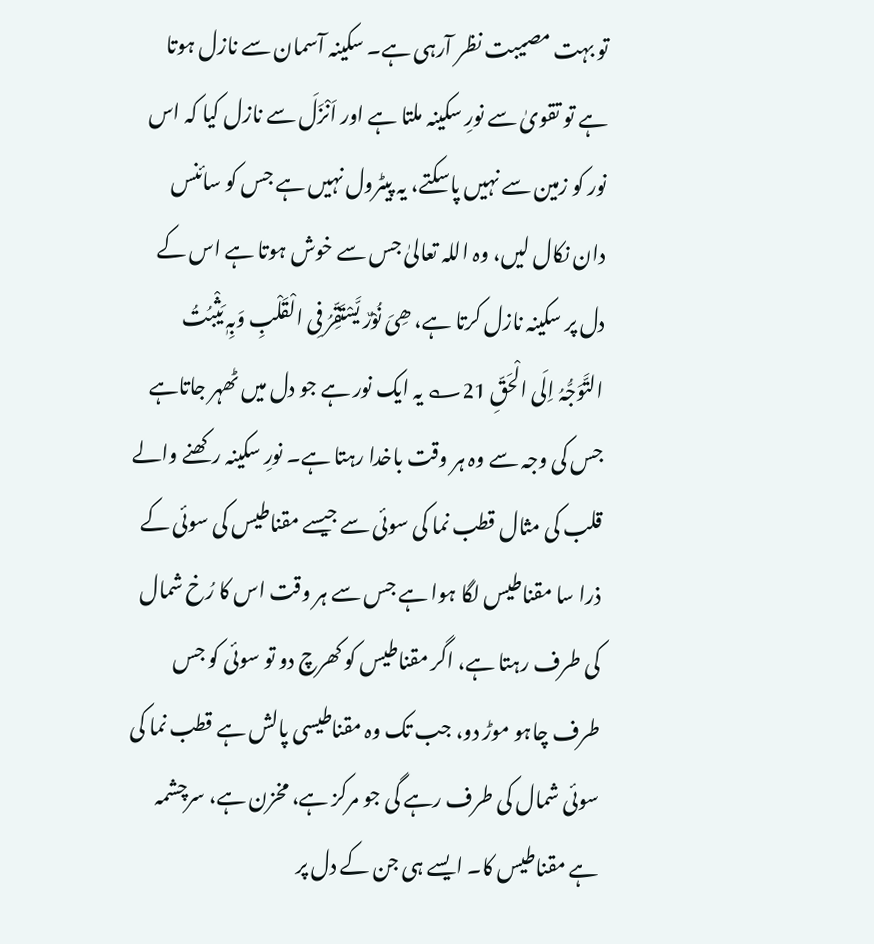تو بہت مصیبت نظر آرہی ہے۔ سکینہ آسمان سے نازل ہوتا ہے تو تقویٰ سے نورِ سکینہ ملتا ہے اور اَنْزَلَ سے نازل کیا کہ اس نور کو زمین سے نہیں پاسکتے، یہ پیٹرول نہیں ہے جس کو سائنس دان نکال لیں، وہ اللہ تعالیٰ جس سے خوش ہوتا ہے اس کے دل پر سکینہ نازل کرتا ہے، ھِیَ نُوْرٌ یَّسْتَقِّرُ فِی الْقَلْبِ وَبِہٖ یَثْبُتُ التَّوَجُّہُ اِلَی الْحَقِّ 21؎ یہ ایک نور ہے جو دل میں ٹھہر جاتاہے جس کی وجہ سے وہ ہر وقت باخدا رہتا ہے۔ نورِ سکینہ رکھنے والے قلب کی مثال قطب نما کی سوئی سے جیسے مقناطیس کی سوئی کے ذرا سا مقناطیس لگا ہوا ہے جس سے ہر وقت اس کا رُخ شمال کی طرف رہتا ہے، اگر مقناطیس کو کھرچ دو تو سوئی کو جس طرف چاہو موڑ دو، جب تک وہ مقناطیسی پالش ہے قطب نما کی سوئی شمال کی طرف رہے گی جو مرکز ہے، مخزن ہے، سرچشمہ ہے مقناطیس کا۔ ایسے ہی جن کے دل پر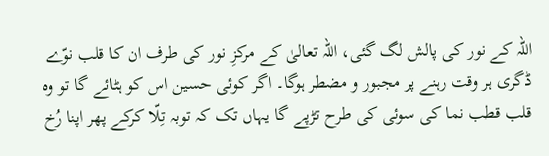اللہ کے نور کی پالش لگ گئی، اللہ تعالیٰ کے مرکزِ نور کی طرف ان کا قلب نوّے ڈگری ہر وقت رہنے پر مجبور و مضطر ہوگا۔ اگر کوئی حسین اس کو ہٹائے گا تو وہ قلب قطب نما کی سوئی کی طرح تڑپے گا یہاں تک کہ توبہ تِلّا کرکے پھر اپنا رُخ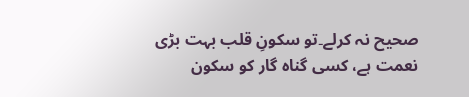صحیح نہ کرلے۔تو سکونِ قلب بہت بڑی نعمت ہے، کسی گناہ گار کو سکون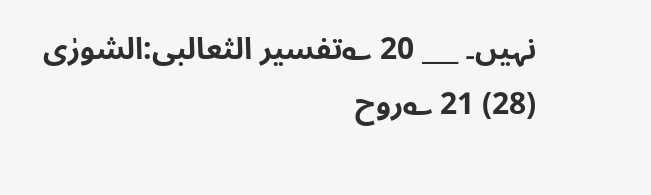نہیں۔ ___ 20 ؎تفسیر الثعالبی:الشورٰی (28) 21 ؎روح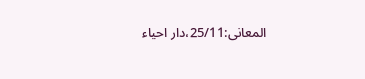المعانی:25/11،دار احیاء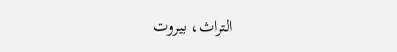التراث، بیروت